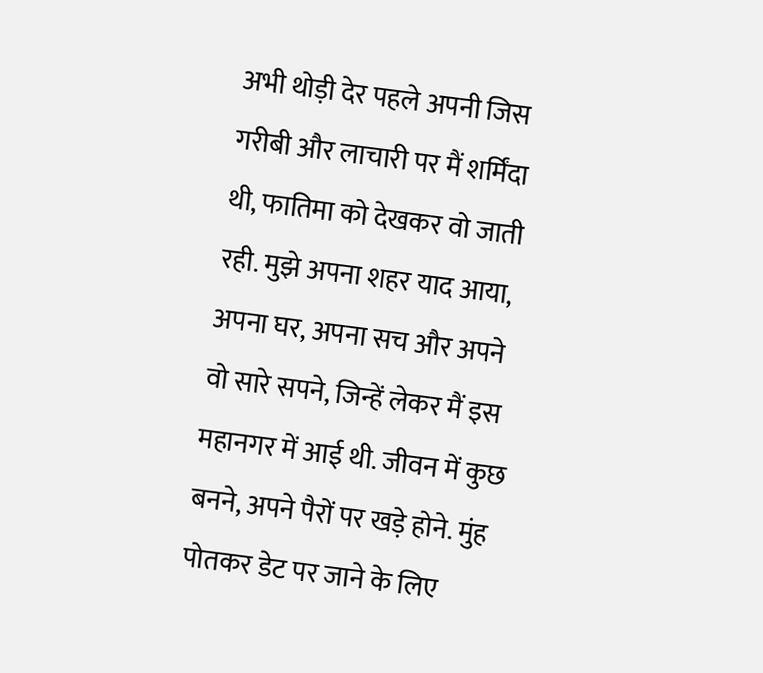अभी थोड़ी देर पहले अपनी जिस गरीबी और लाचारी पर मैं शर्मिंदा थी, फातिमा को देखकर वो जाती रही. मुझे अपना शहर याद आया, अपना घर, अपना सच और अपने वो सारे सपने, जिन्हें लेकर मैं इस महानगर में आई थी. जीवन में कुछ बनने, अपने पैरों पर खड़े होने. मुंह पोतकर डेट पर जाने के लिए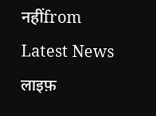नहींfrom Latest News लाइफ़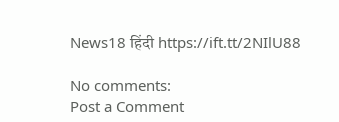News18 हिंदी https://ift.tt/2NIlU88

No comments:
Post a Comment